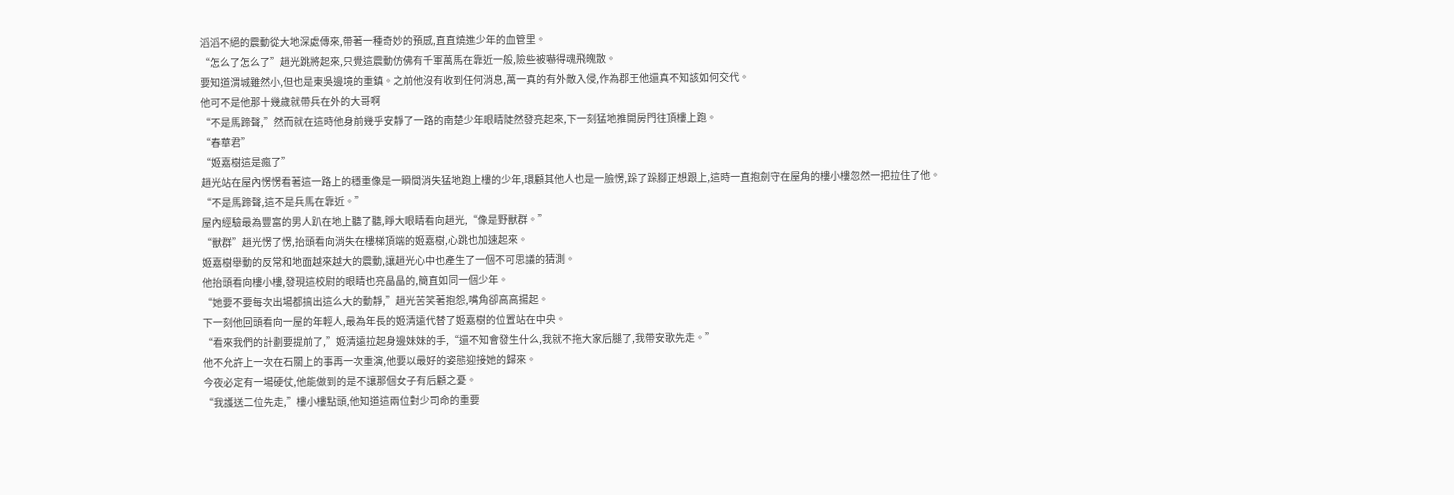滔滔不絕的震動從大地深處傳來,帶著一種奇妙的預感,直直燒進少年的血管里。
“怎么了怎么了”趙光跳將起來,只覺這震動仿佛有千軍萬馬在靠近一般,險些被嚇得魂飛魄散。
要知道渭城雖然小,但也是東吳邊境的重鎮。之前他沒有收到任何消息,萬一真的有外敵入侵,作為郡王他還真不知該如何交代。
他可不是他那十幾歲就帶兵在外的大哥啊
“不是馬蹄聲,”然而就在這時他身前幾乎安靜了一路的南楚少年眼睛陡然發亮起來,下一刻猛地推開房門往頂樓上跑。
“春華君”
“姬嘉樹這是瘋了”
趙光站在屋內愣愣看著這一路上的穩重像是一瞬間消失猛地跑上樓的少年,環顧其他人也是一臉愣,跺了跺腳正想跟上,這時一直抱劍守在屋角的樓小樓忽然一把拉住了他。
“不是馬蹄聲,這不是兵馬在靠近。”
屋內經驗最為豐富的男人趴在地上聽了聽,睜大眼睛看向趙光,“像是野獸群。”
“獸群”趙光愣了愣,抬頭看向消失在樓梯頂端的姬嘉樹,心跳也加速起來。
姬嘉樹舉動的反常和地面越來越大的震動,讓趙光心中也產生了一個不可思議的猜測。
他抬頭看向樓小樓,發現這校尉的眼睛也亮晶晶的,簡直如同一個少年。
“她要不要每次出場都搞出這么大的動靜,”趙光苦笑著抱怨,嘴角卻高高揚起。
下一刻他回頭看向一屋的年輕人,最為年長的姬清遠代替了姬嘉樹的位置站在中央。
“看來我們的計劃要提前了,”姬清遠拉起身邊妹妹的手,“還不知會發生什么,我就不拖大家后腿了,我帶安歌先走。”
他不允許上一次在石關上的事再一次重演,他要以最好的姿態迎接她的歸來。
今夜必定有一場硬仗,他能做到的是不讓那個女子有后顧之憂。
“我護送二位先走,”樓小樓點頭,他知道這兩位對少司命的重要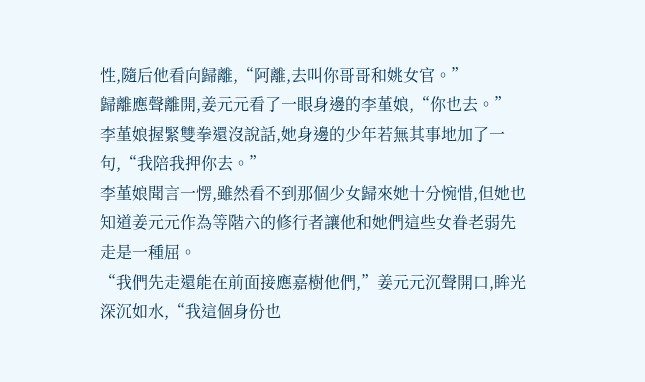性,隨后他看向歸離,“阿離,去叫你哥哥和姚女官。”
歸離應聲離開,姜元元看了一眼身邊的李堇娘,“你也去。”
李堇娘握緊雙拳還沒說話,她身邊的少年若無其事地加了一句,“我陪我押你去。”
李堇娘聞言一愣,雖然看不到那個少女歸來她十分惋惜,但她也知道姜元元作為等階六的修行者讓他和她們這些女眷老弱先走是一種屈。
“我們先走還能在前面接應嘉樹他們,”姜元元沉聲開口,眸光深沉如水,“我這個身份也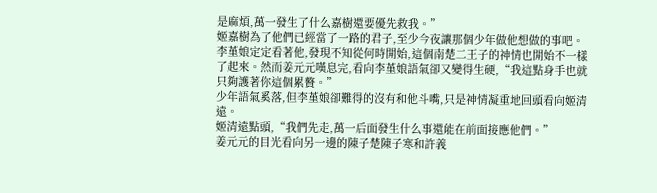是麻煩,萬一發生了什么嘉樹還要優先救我。”
姬嘉樹為了他們已經當了一路的君子,至少今夜讓那個少年做他想做的事吧。
李堇娘定定看著他,發現不知從何時開始,這個南楚二王子的神情也開始不一樣了起來。然而姜元元嘆息完,看向李堇娘語氣卻又變得生硬,“我這點身手也就只夠護著你這個累贅。”
少年語氣奚落,但李堇娘卻難得的沒有和他斗嘴,只是神情凝重地回頭看向姬清遠。
姬清遠點頭,“我們先走,萬一后面發生什么事還能在前面接應他們。”
姜元元的目光看向另一邊的陳子楚陳子寒和許義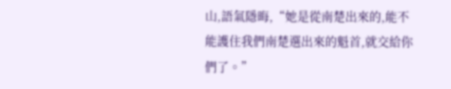山,語氣隱晦,“她是從南楚出來的,能不能護住我們南楚選出來的魁首,就交給你們了。”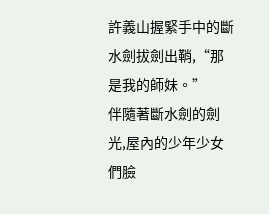許義山握緊手中的斷水劍拔劍出鞘,“那是我的師妹。”
伴隨著斷水劍的劍光,屋內的少年少女們臉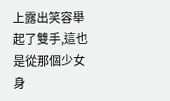上露出笑容舉起了雙手,這也是從那個少女身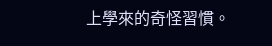上學來的奇怪習慣。